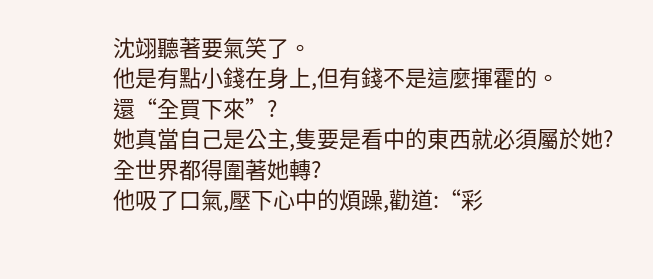沈翊聽著要氣笑了。
他是有點小錢在身上,但有錢不是這麼揮霍的。
還“全買下來”?
她真當自己是公主,隻要是看中的東西就必須屬於她?
全世界都得圍著她轉?
他吸了口氣,壓下心中的煩躁,勸道:“彩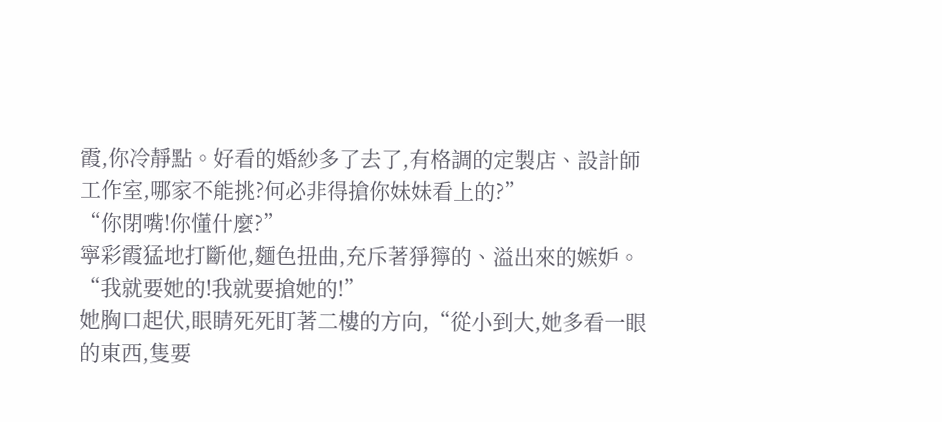霞,你冷靜點。好看的婚紗多了去了,有格調的定製店、設計師工作室,哪家不能挑?何必非得搶你妹妹看上的?”
“你閉嘴!你懂什麼?”
寧彩霞猛地打斷他,麵色扭曲,充斥著猙獰的、溢出來的嫉妒。
“我就要她的!我就要搶她的!”
她胸口起伏,眼睛死死盯著二樓的方向,“從小到大,她多看一眼的東西,隻要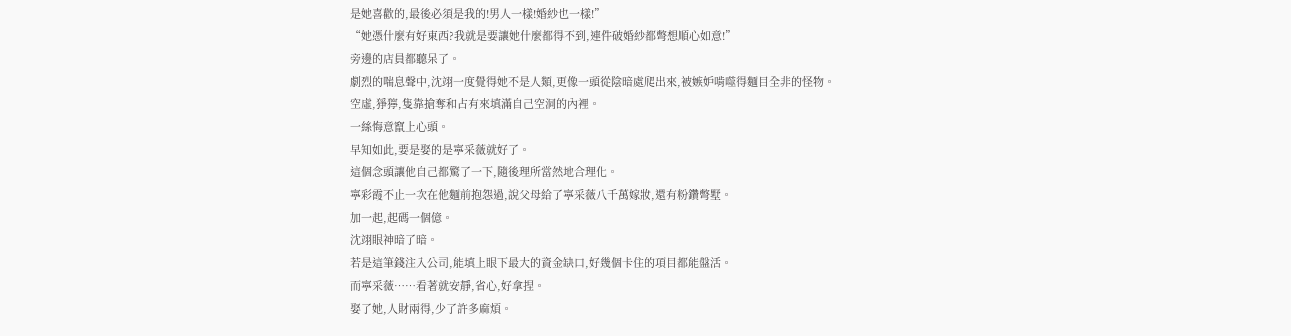是她喜歡的,最後必須是我的!男人一樣!婚紗也一樣!”
“她憑什麼有好東西?我就是要讓她什麼都得不到,連件破婚紗都彆想順心如意!”
旁邊的店員都聽呆了。
劇烈的喘息聲中,沈翊一度覺得她不是人類,更像一頭從陰暗處爬出來,被嫉妒啃噬得麵目全非的怪物。
空虛,猙獰,隻靠搶奪和占有來填滿自己空洞的內裡。
一絲悔意竄上心頭。
早知如此,要是娶的是寧采薇就好了。
這個念頭讓他自己都驚了一下,隨後理所當然地合理化。
寧彩霞不止一次在他麵前抱怨過,說父母給了寧采薇八千萬嫁妝,還有粉鑽彆墅。
加一起,起碼一個億。
沈翊眼神暗了暗。
若是這筆錢注入公司,能填上眼下最大的資金缺口,好幾個卡住的項目都能盤活。
而寧采薇……看著就安靜,省心,好拿捏。
娶了她,人財兩得,少了許多麻煩。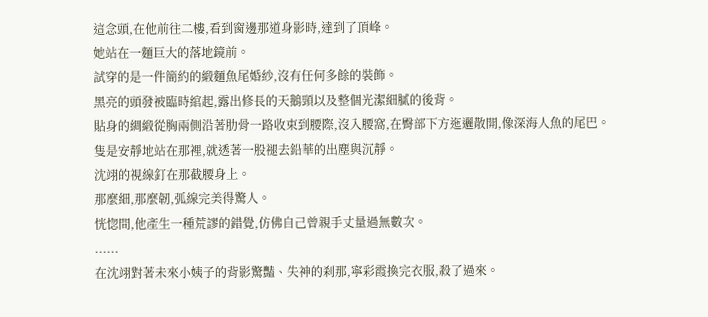這念頭,在他前往二樓,看到窗邊那道身影時,達到了頂峰。
她站在一麵巨大的落地鏡前。
試穿的是一件簡約的緞麵魚尾婚紗,沒有任何多餘的裝飾。
黑亮的頭發被臨時綰起,露出修長的天鵝頸以及整個光潔細膩的後背。
貼身的綢緞從胸兩側沿著肋骨一路收束到腰際,沒入腰窩,在臀部下方迤邐散開,像深海人魚的尾巴。
隻是安靜地站在那裡,就透著一股褪去鉛華的出塵與沉靜。
沈翊的視線釘在那截腰身上。
那麼細,那麼韌,弧線完美得驚人。
恍惚間,他產生一種荒謬的錯覺,仿佛自己曾親手丈量過無數次。
......
在沈翊對著未來小姨子的背影驚豔、失神的刹那,寧彩霞換完衣服,殺了過來。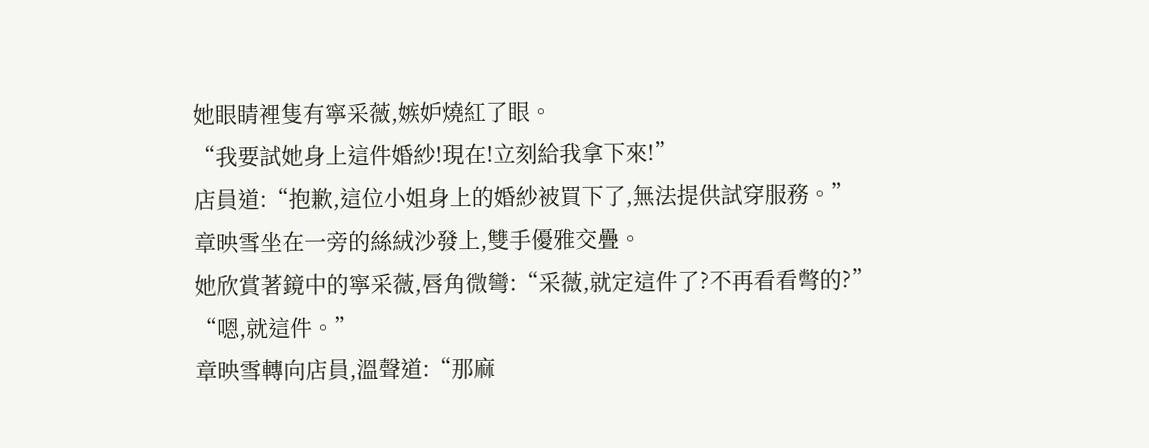她眼睛裡隻有寧采薇,嫉妒燒紅了眼。
“我要試她身上這件婚紗!現在!立刻給我拿下來!”
店員道:“抱歉,這位小姐身上的婚紗被買下了,無法提供試穿服務。”
章映雪坐在一旁的絲絨沙發上,雙手優雅交疊。
她欣賞著鏡中的寧采薇,唇角微彎:“采薇,就定這件了?不再看看彆的?”
“嗯,就這件。”
章映雪轉向店員,溫聲道:“那麻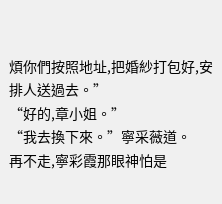煩你們按照地址,把婚紗打包好,安排人送過去。”
“好的,章小姐。”
“我去換下來。”寧采薇道。
再不走,寧彩霞那眼神怕是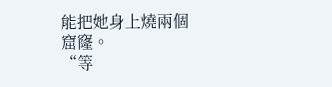能把她身上燒兩個窟窿。
“等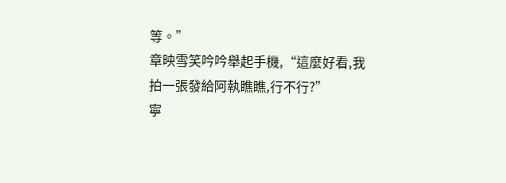等。”
章映雪笑吟吟舉起手機,“這麼好看,我拍一張發給阿執瞧瞧,行不行?”
寧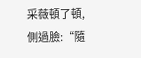采薇頓了頓,側過臉:“隨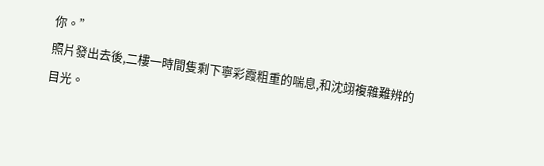你。”
照片發出去後,二樓一時間隻剩下寧彩霞粗重的喘息,和沈翊複雜難辨的目光。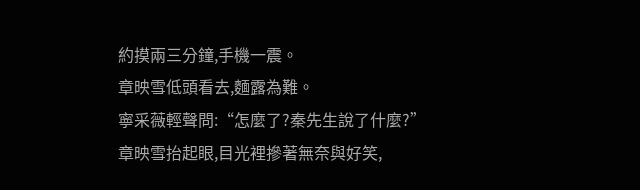約摸兩三分鐘,手機一震。
章映雪低頭看去,麵露為難。
寧采薇輕聲問:“怎麼了?秦先生說了什麼?”
章映雪抬起眼,目光裡摻著無奈與好笑,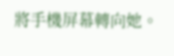將手機屏幕轉向她。